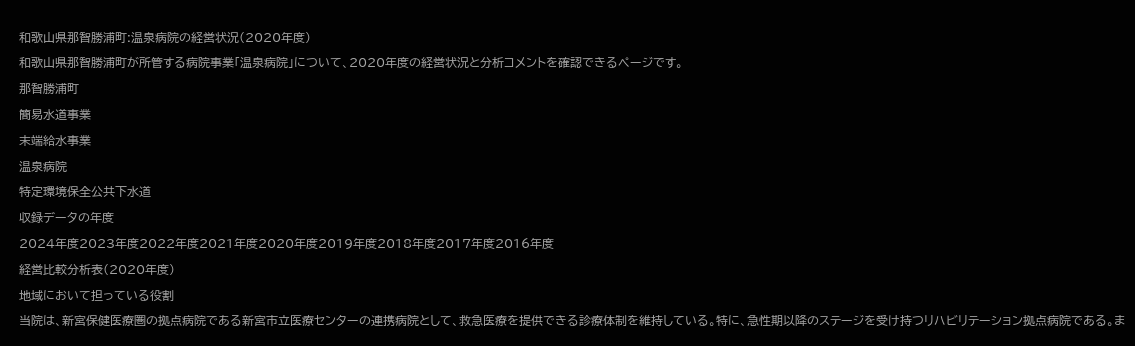和歌山県那智勝浦町:温泉病院の経営状況(2020年度)
和歌山県那智勝浦町が所管する病院事業「温泉病院」について、2020年度の経営状況と分析コメントを確認できるページです。
那智勝浦町
簡易水道事業
末端給水事業
温泉病院
特定環境保全公共下水道
収録データの年度
2024年度2023年度2022年度2021年度2020年度2019年度2018年度2017年度2016年度
経営比較分析表(2020年度)
地域において担っている役割
当院は、新宮保健医療圏の拠点病院である新宮市立医療センターの連携病院として、救急医療を提供できる診療体制を維持している。特に、急性期以降のステージを受け持つリハビリテーション拠点病院である。ま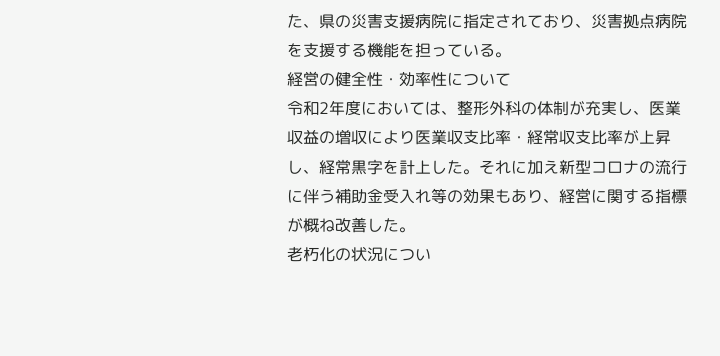た、県の災害支援病院に指定されており、災害拠点病院を支援する機能を担っている。
経営の健全性・効率性について
令和2年度においては、整形外科の体制が充実し、医業収益の増収により医業収支比率・経常収支比率が上昇し、経常黒字を計上した。それに加え新型コロナの流行に伴う補助金受入れ等の効果もあり、経営に関する指標が概ね改善した。
老朽化の状況につい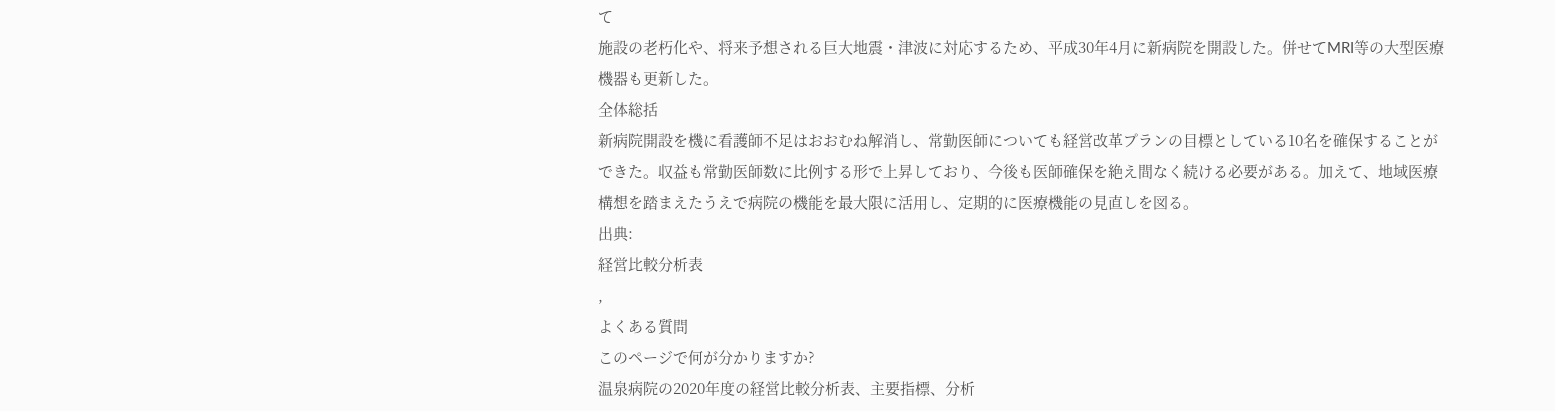て
施設の老朽化や、将来予想される巨大地震・津波に対応するため、平成30年4月に新病院を開設した。併せてMRI等の大型医療機器も更新した。
全体総括
新病院開設を機に看護師不足はおおむね解消し、常勤医師についても経営改革プランの目標としている10名を確保することができた。収益も常勤医師数に比例する形で上昇しており、今後も医師確保を絶え間なく続ける必要がある。加えて、地域医療構想を踏まえたうえで病院の機能を最大限に活用し、定期的に医療機能の見直しを図る。
出典:
経営比較分析表
,
よくある質問
このページで何が分かりますか?
温泉病院の2020年度の経営比較分析表、主要指標、分析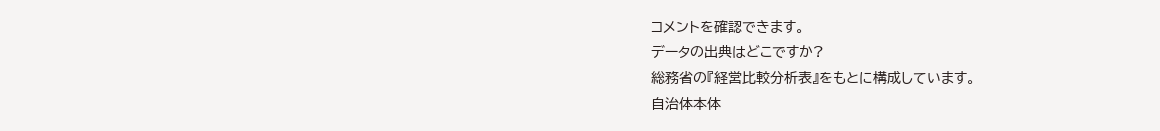コメントを確認できます。
データの出典はどこですか?
総務省の『経営比較分析表』をもとに構成しています。
自治体本体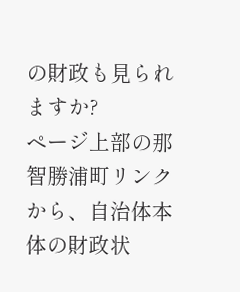の財政も見られますか?
ページ上部の那智勝浦町リンクから、自治体本体の財政状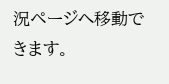況ページへ移動できます。